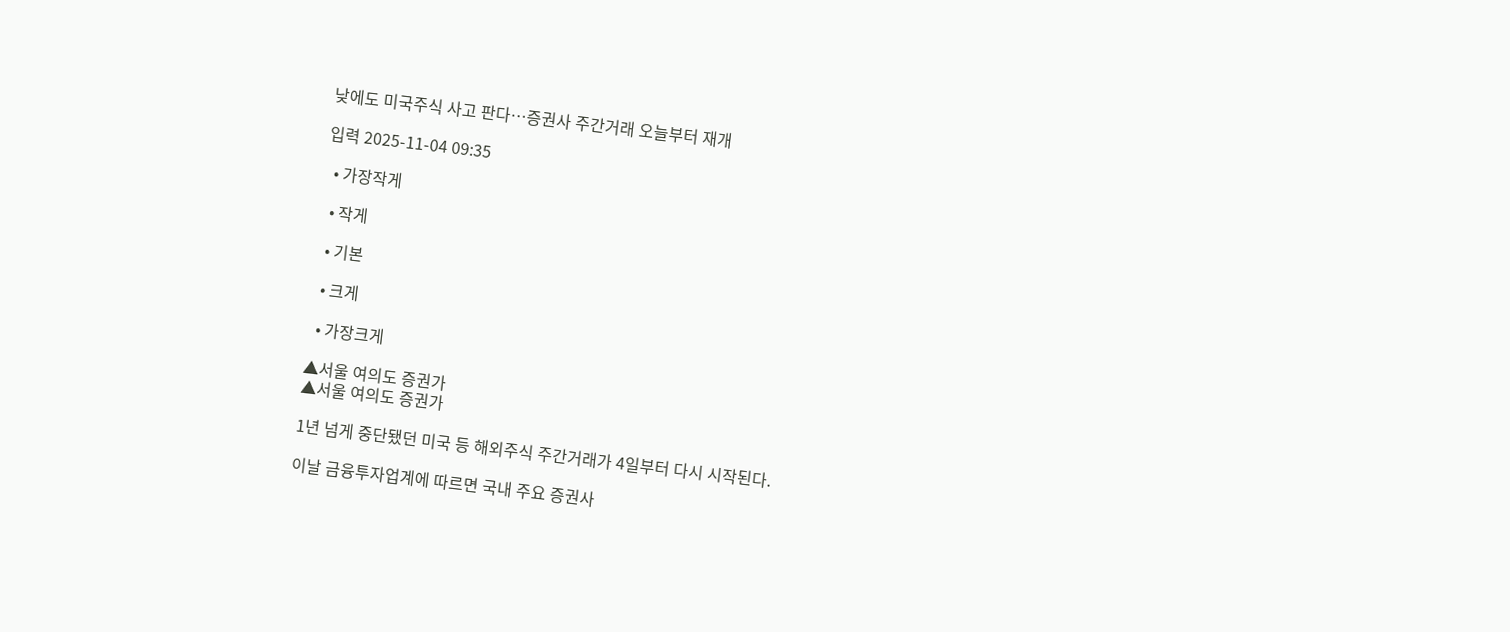낮에도 미국주식 사고 판다…증권사 주간거래 오늘부터 재개

입력 2025-11-04 09:35

  • 가장작게

  • 작게

  • 기본

  • 크게

  • 가장크게

▲서울 여의도 증권가
▲서울 여의도 증권가

1년 넘게 중단됐던 미국 등 해외주식 주간거래가 4일부터 다시 시작된다.

이날 금융투자업계에 따르면 국내 주요 증권사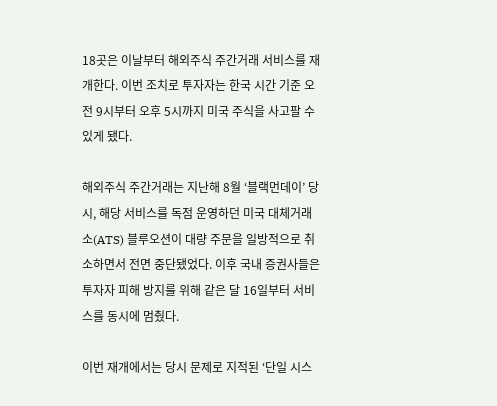18곳은 이날부터 해외주식 주간거래 서비스를 재개한다. 이번 조치로 투자자는 한국 시간 기준 오전 9시부터 오후 5시까지 미국 주식을 사고팔 수 있게 됐다.

해외주식 주간거래는 지난해 8월 ‘블랙먼데이’ 당시, 해당 서비스를 독점 운영하던 미국 대체거래소(ATS) 블루오션이 대량 주문을 일방적으로 취소하면서 전면 중단됐었다. 이후 국내 증권사들은 투자자 피해 방지를 위해 같은 달 16일부터 서비스를 동시에 멈췄다.

이번 재개에서는 당시 문제로 지적된 ‘단일 시스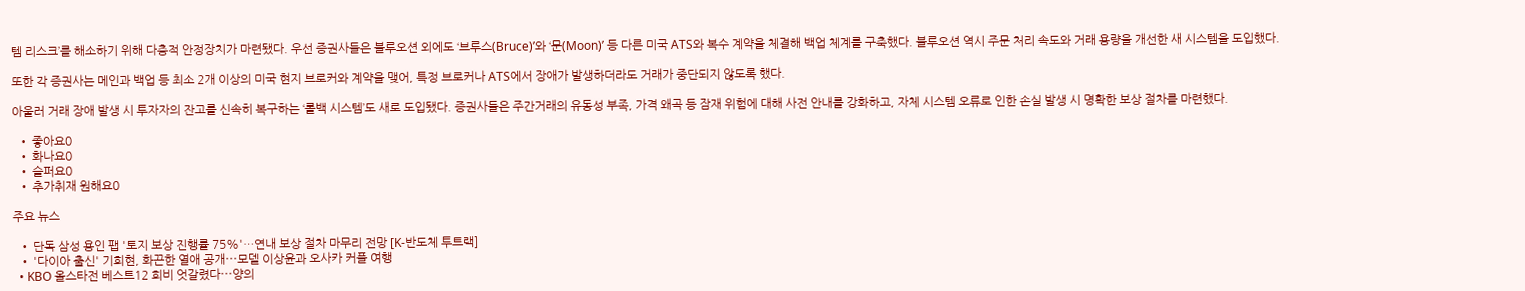템 리스크’를 해소하기 위해 다층적 안정장치가 마련됐다. 우선 증권사들은 블루오션 외에도 ‘브루스(Bruce)’와 ‘문(Moon)’ 등 다른 미국 ATS와 복수 계약을 체결해 백업 체계를 구축했다. 블루오션 역시 주문 처리 속도와 거래 용량을 개선한 새 시스템을 도입했다.

또한 각 증권사는 메인과 백업 등 최소 2개 이상의 미국 현지 브로커와 계약을 맺어, 특정 브로커나 ATS에서 장애가 발생하더라도 거래가 중단되지 않도록 했다.

아울러 거래 장애 발생 시 투자자의 잔고를 신속히 복구하는 ‘롤백 시스템’도 새로 도입됐다. 증권사들은 주간거래의 유동성 부족, 가격 왜곡 등 잠재 위험에 대해 사전 안내를 강화하고, 자체 시스템 오류로 인한 손실 발생 시 명확한 보상 절차를 마련했다.

  • 좋아요0
  • 화나요0
  • 슬퍼요0
  • 추가취재 원해요0

주요 뉴스

  • 단독 삼성 용인 팹 '토지 보상 진행률 75%'…연내 보상 절차 마무리 전망 [K-반도체 투트랙]
  • '다이아 출신' 기희현, 화끈한 열애 공개⋯모델 이상윤과 오사카 커플 여행
  • KBO 올스타전 베스트12 희비 엇갈렸다⋯양의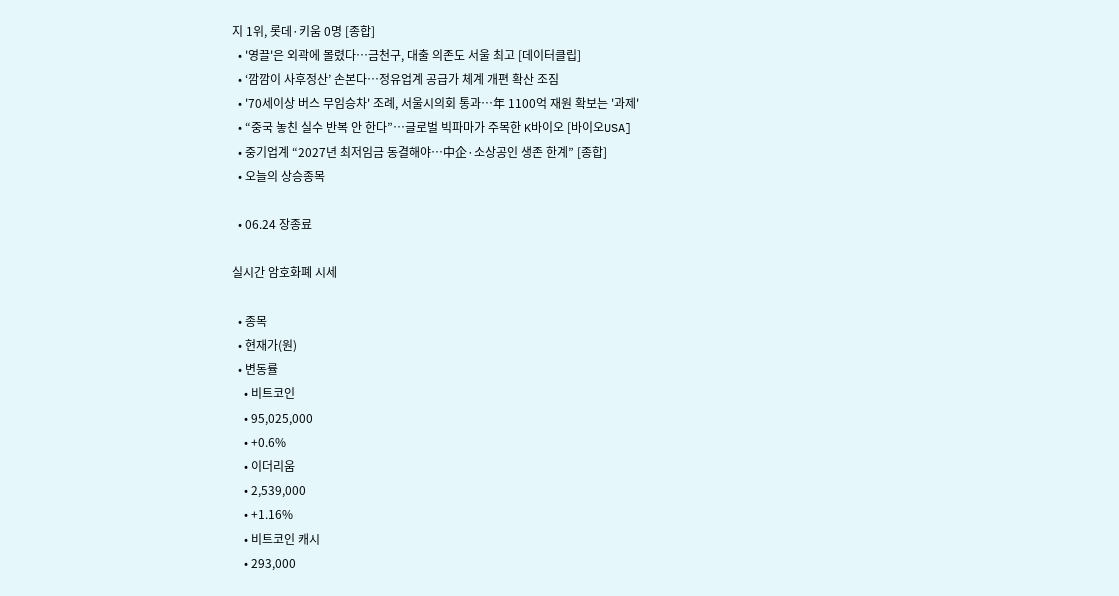지 1위, 롯데·키움 0명 [종합]
  • '영끌'은 외곽에 몰렸다…금천구, 대출 의존도 서울 최고 [데이터클립]
  • ‘깜깜이 사후정산’ 손본다…정유업계 공급가 체계 개편 확산 조짐
  • '70세이상 버스 무임승차' 조례, 서울시의회 통과…年 1100억 재원 확보는 '과제'
  • “중국 놓친 실수 반복 안 한다”…글로벌 빅파마가 주목한 K바이오 [바이오USA]
  • 중기업계 “2027년 최저임금 동결해야…中企·소상공인 생존 한계” [종합]
  • 오늘의 상승종목

  • 06.24 장종료

실시간 암호화폐 시세

  • 종목
  • 현재가(원)
  • 변동률
    • 비트코인
    • 95,025,000
    • +0.6%
    • 이더리움
    • 2,539,000
    • +1.16%
    • 비트코인 캐시
    • 293,000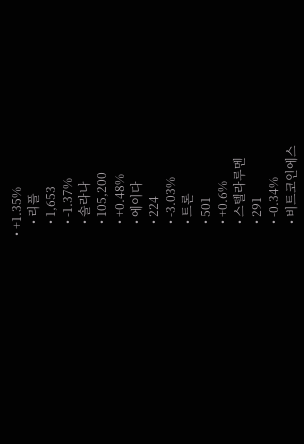• +1.35%
    • 리플
    • 1,653
    • -1.37%
    • 솔라나
    • 105,200
    • +0.48%
    • 에이다
    • 224
    • -3.03%
    • 트론
    • 501
    • +0.6%
    • 스텔라루멘
    • 291
    • -0.34%
    • 비트코인에스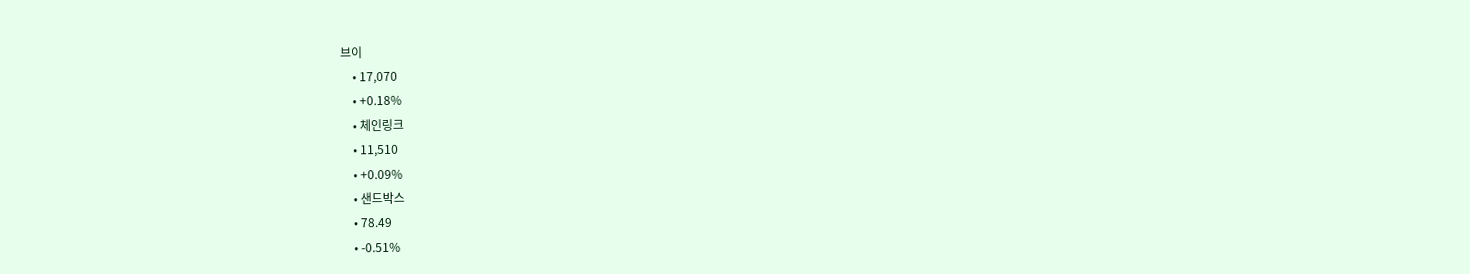브이
    • 17,070
    • +0.18%
    • 체인링크
    • 11,510
    • +0.09%
    • 샌드박스
    • 78.49
    • -0.51%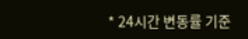* 24시간 변동률 기준